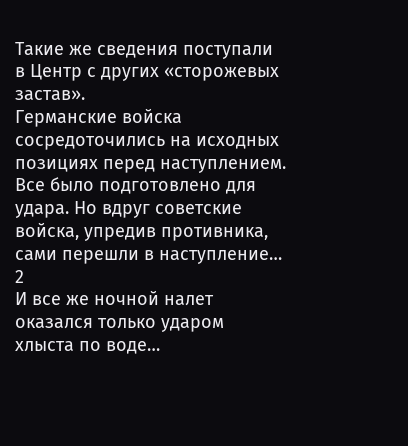Такие же сведения поступали в Центр с других «сторожевых застав».
Германские войска сосредоточились на исходных позициях перед наступлением. Все было подготовлено для удара. Но вдруг советские войска, упредив противника, сами перешли в наступление…
2
И все же ночной налет оказался только ударом хлыста по воде…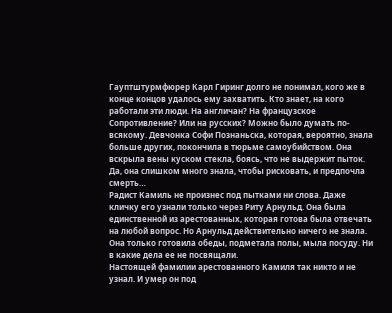Гауптштурмфюрер Карл Гиринг долго не понимал, кого же в конце концов удалось ему захватить. Кто знает, на кого работали эти люди. На англичан? На французское Сопротивление? Или на русских? Можно было думать по-всякому. Девчонка Софи Познаньска, которая, вероятно, знала больше других, покончила в тюрьме самоубийством. Она вскрыла вены куском стекла, боясь, что не выдержит пыток. Да, она слишком много знала, чтобы рисковать, и предпочла смерть…
Радист Камиль не произнес под пытками ни слова. Даже кличку его узнали только через Риту Арнульд. Она была единственной из арестованных, которая готова была отвечать на любой вопрос. Но Арнульд действительно ничего не знала. Она только готовила обеды, подметала полы, мыла посуду. Ни в какие дела ее не посвящали.
Настоящей фамилии арестованного Камиля так никто и не узнал. И умер он под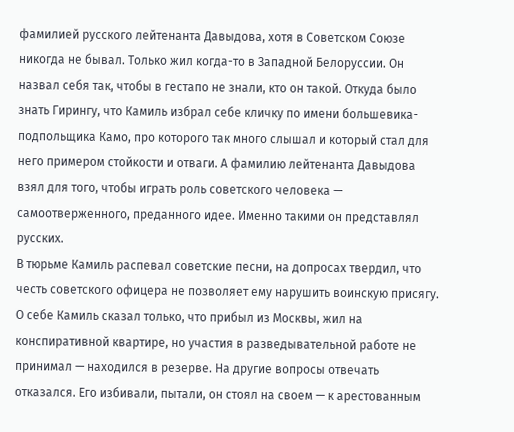фамилией русского лейтенанта Давыдова, хотя в Советском Союзе никогда не бывал. Только жил когда-то в Западной Белоруссии. Он назвал себя так, чтобы в гестапо не знали, кто он такой. Откуда было знать Гирингу, что Камиль избрал себе кличку по имени большевика-подпольщика Камо, про которого так много слышал и который стал для него примером стойкости и отваги. А фамилию лейтенанта Давыдова взял для того, чтобы играть роль советского человека — самоотверженного, преданного идее. Именно такими он представлял русских.
В тюрьме Камиль распевал советские песни, на допросах твердил, что честь советского офицера не позволяет ему нарушить воинскую присягу. О себе Камиль сказал только, что прибыл из Москвы, жил на конспиративной квартире, но участия в разведывательной работе не принимал — находился в резерве. На другие вопросы отвечать отказался. Его избивали, пытали, он стоял на своем — к арестованным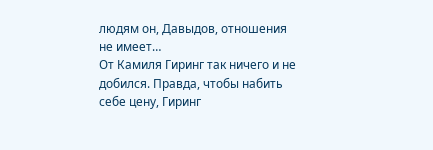людям он, Давыдов, отношения не имеет…
От Камиля Гиринг так ничего и не добился. Правда, чтобы набить себе цену, Гиринг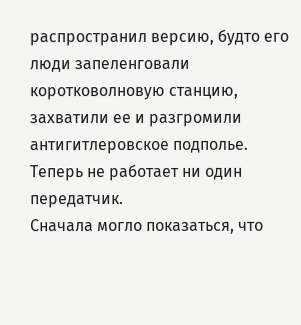распространил версию, будто его люди запеленговали коротковолновую станцию, захватили ее и разгромили антигитлеровское подполье. Теперь не работает ни один передатчик.
Сначала могло показаться, что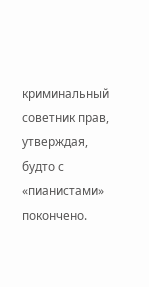криминальный советник прав, утверждая, будто с «пианистами» покончено.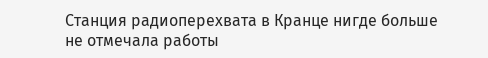Станция радиоперехвата в Кранце нигде больше не отмечала работы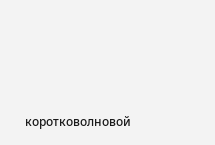коротковолновой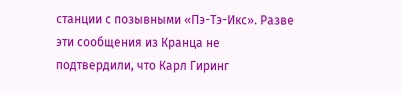станции с позывными «Пэ-Тэ-Икс». Разве эти сообщения из Кранца не подтвердили, что Карл Гиринг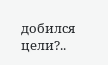добился цели?..